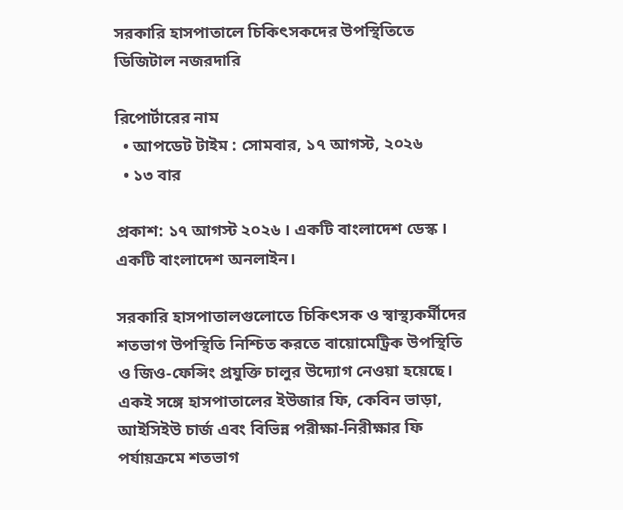সরকারি হাসপাতালে চিকিৎসকদের উপস্থিতিতে ডিজিটাল নজরদারি

রিপোর্টারের নাম
  • আপডেট টাইম : সোমবার, ১৭ আগস্ট, ২০২৬
  • ১৩ বার

প্রকাশ: ১৭ আগস্ট ২০২৬ । একটি বাংলাদেশ ডেস্ক । একটি বাংলাদেশ অনলাইন।

সরকারি হাসপাতালগুলোতে চিকিৎসক ও স্বাস্থ্যকর্মীদের শতভাগ উপস্থিতি নিশ্চিত করতে বায়োমেট্রিক উপস্থিতি ও জিও-ফেন্সিং প্রযুক্তি চালুর উদ্যোগ নেওয়া হয়েছে। একই সঙ্গে হাসপাতালের ইউজার ফি, কেবিন ভাড়া, আইসিইউ চার্জ এবং বিভিন্ন পরীক্ষা-নিরীক্ষার ফি পর্যায়ক্রমে শতভাগ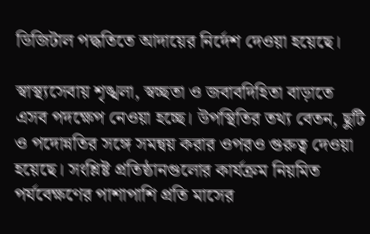ডিজিটাল পদ্ধতিতে আদায়ের নির্দেশ দেওয়া হয়েছে।

স্বাস্থ্যসেবায় শৃঙ্খলা, স্বচ্ছতা ও জবাবদিহিতা বাড়াতে এসব পদক্ষেপ নেওয়া হচ্ছে। উপস্থিতির তথ্য বেতন, ছুটি ও পদোন্নতির সঙ্গে সমন্বয় করার ওপরও গুরুত্ব দেওয়া হয়েছে। সংশ্লিষ্ট প্রতিষ্ঠানগুলোর কার্যক্রম নিয়মিত পর্যবেক্ষণের পাশাপাশি প্রতি মাসের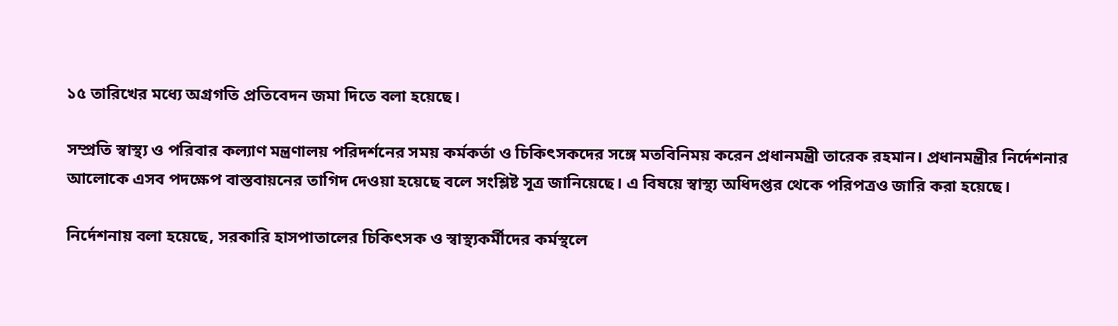১৫ তারিখের মধ্যে অগ্রগতি প্রতিবেদন জমা দিতে বলা হয়েছে।

সম্প্রতি স্বাস্থ্য ও পরিবার কল্যাণ মন্ত্রণালয় পরিদর্শনের সময় কর্মকর্তা ও চিকিৎসকদের সঙ্গে মতবিনিময় করেন প্রধানমন্ত্রী তারেক রহমান। প্রধানমন্ত্রীর নির্দেশনার আলোকে এসব পদক্ষেপ বাস্তবায়নের তাগিদ দেওয়া হয়েছে বলে সংশ্লিষ্ট সূত্র জানিয়েছে। এ বিষয়ে স্বাস্থ্য অধিদপ্তর থেকে পরিপত্রও জারি করা হয়েছে।

নির্দেশনায় বলা হয়েছে, সরকারি হাসপাতালের চিকিৎসক ও স্বাস্থ্যকর্মীদের কর্মস্থলে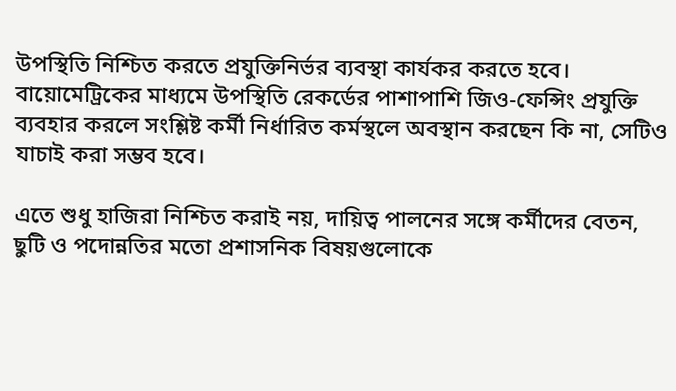উপস্থিতি নিশ্চিত করতে প্রযুক্তিনির্ভর ব্যবস্থা কার্যকর করতে হবে। বায়োমেট্রিকের মাধ্যমে উপস্থিতি রেকর্ডের পাশাপাশি জিও-ফেন্সিং প্রযুক্তি ব্যবহার করলে সংশ্লিষ্ট কর্মী নির্ধারিত কর্মস্থলে অবস্থান করছেন কি না, সেটিও যাচাই করা সম্ভব হবে।

এতে শুধু হাজিরা নিশ্চিত করাই নয়, দায়িত্ব পালনের সঙ্গে কর্মীদের বেতন, ছুটি ও পদোন্নতির মতো প্রশাসনিক বিষয়গুলোকে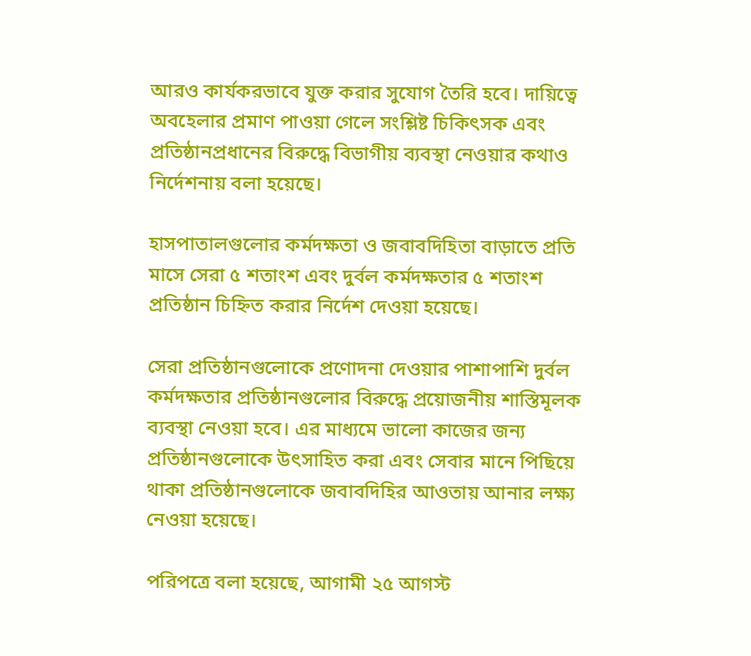আরও কার্যকরভাবে যুক্ত করার সুযোগ তৈরি হবে। দায়িত্বে অবহেলার প্রমাণ পাওয়া গেলে সংশ্লিষ্ট চিকিৎসক এবং প্রতিষ্ঠানপ্রধানের বিরুদ্ধে বিভাগীয় ব্যবস্থা নেওয়ার কথাও নির্দেশনায় বলা হয়েছে।

হাসপাতালগুলোর কর্মদক্ষতা ও জবাবদিহিতা বাড়াতে প্রতি মাসে সেরা ৫ শতাংশ এবং দুর্বল কর্মদক্ষতার ৫ শতাংশ প্রতিষ্ঠান চিহ্নিত করার নির্দেশ দেওয়া হয়েছে।

সেরা প্রতিষ্ঠানগুলোকে প্রণোদনা দেওয়ার পাশাপাশি দুর্বল কর্মদক্ষতার প্রতিষ্ঠানগুলোর বিরুদ্ধে প্রয়োজনীয় শাস্তিমূলক ব্যবস্থা নেওয়া হবে। এর মাধ্যমে ভালো কাজের জন্য প্রতিষ্ঠানগুলোকে উৎসাহিত করা এবং সেবার মানে পিছিয়ে থাকা প্রতিষ্ঠানগুলোকে জবাবদিহির আওতায় আনার লক্ষ্য নেওয়া হয়েছে।

পরিপত্রে বলা হয়েছে, আগামী ২৫ আগস্ট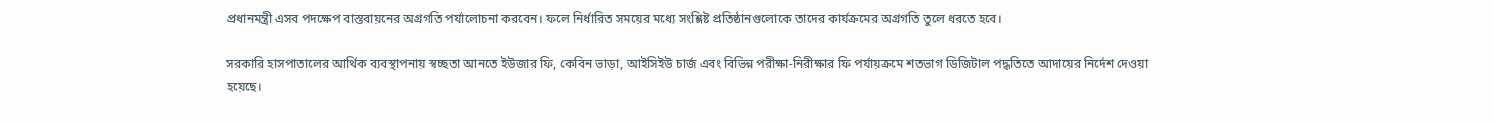প্রধানমন্ত্রী এসব পদক্ষেপ বাস্তবায়নের অগ্রগতি পর্যালোচনা করবেন। ফলে নির্ধারিত সময়ের মধ্যে সংশ্লিষ্ট প্রতিষ্ঠানগুলোকে তাদের কার্যক্রমের অগ্রগতি তুলে ধরতে হবে।

সরকারি হাসপাতালের আর্থিক ব্যবস্থাপনায় স্বচ্ছতা আনতে ইউজার ফি, কেবিন ভাড়া, আইসিইউ চার্জ এবং বিভিন্ন পরীক্ষা-নিরীক্ষার ফি পর্যায়ক্রমে শতভাগ ডিজিটাল পদ্ধতিতে আদায়ের নির্দেশ দেওয়া হয়েছে।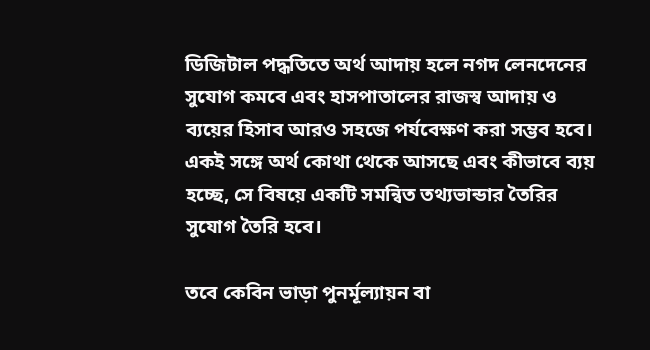ডিজিটাল পদ্ধতিতে অর্থ আদায় হলে নগদ লেনদেনের সুযোগ কমবে এবং হাসপাতালের রাজস্ব আদায় ও ব্যয়ের হিসাব আরও সহজে পর্যবেক্ষণ করা সম্ভব হবে। একই সঙ্গে অর্থ কোথা থেকে আসছে এবং কীভাবে ব্যয় হচ্ছে, সে বিষয়ে একটি সমন্বিত তথ্যভান্ডার তৈরির সুযোগ তৈরি হবে।

তবে কেবিন ভাড়া পুনর্মূল্যায়ন বা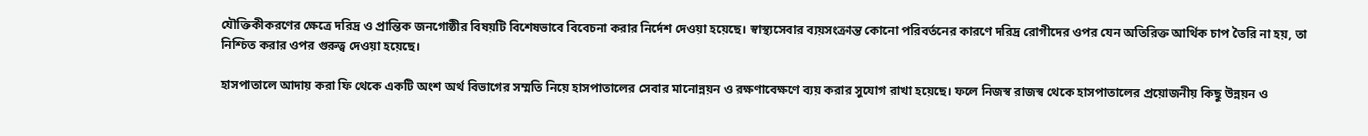যৌক্তিকীকরণের ক্ষেত্রে দরিদ্র ও প্রান্তিক জনগোষ্ঠীর বিষয়টি বিশেষভাবে বিবেচনা করার নির্দেশ দেওয়া হয়েছে। স্বাস্থ্যসেবার ব্যয়সংক্রান্ত কোনো পরিবর্তনের কারণে দরিদ্র রোগীদের ওপর যেন অতিরিক্ত আর্থিক চাপ তৈরি না হয়, তা নিশ্চিত করার ওপর গুরুত্ব দেওয়া হয়েছে।

হাসপাতালে আদায় করা ফি থেকে একটি অংশ অর্থ বিভাগের সম্মতি নিয়ে হাসপাতালের সেবার মানোন্নয়ন ও রক্ষণাবেক্ষণে ব্যয় করার সুযোগ রাখা হয়েছে। ফলে নিজস্ব রাজস্ব থেকে হাসপাতালের প্রয়োজনীয় কিছু উন্নয়ন ও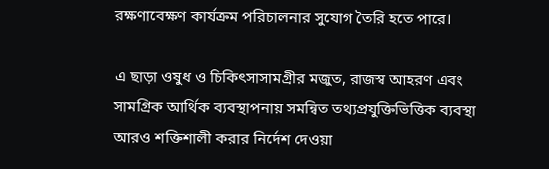রক্ষণাবেক্ষণ কার্যক্রম পরিচালনার সুযোগ তৈরি হতে পারে।

এ ছাড়া ওষুধ ও চিকিৎসাসামগ্রীর মজুত, রাজস্ব আহরণ এবং সামগ্রিক আর্থিক ব্যবস্থাপনায় সমন্বিত তথ্যপ্রযুক্তিভিত্তিক ব্যবস্থা আরও শক্তিশালী করার নির্দেশ দেওয়া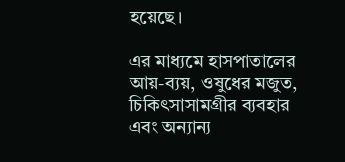হয়েছে।

এর মাধ্যমে হাসপাতালের আয়-ব্যয়, ওষুধের মজুত, চিকিৎসাসামগ্রীর ব্যবহার এবং অন্যান্য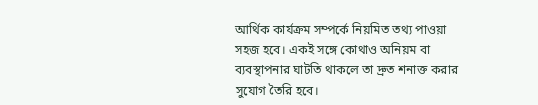আর্থিক কার্যক্রম সম্পর্কে নিয়মিত তথ্য পাওয়া সহজ হবে। একই সঙ্গে কোথাও অনিয়ম বা ব্যবস্থাপনার ঘাটতি থাকলে তা দ্রুত শনাক্ত করার সুযোগ তৈরি হবে।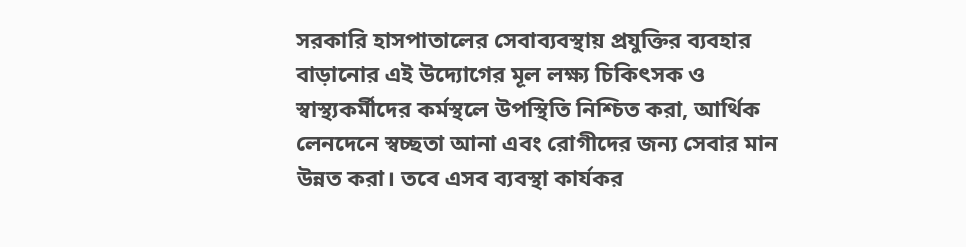সরকারি হাসপাতালের সেবাব্যবস্থায় প্রযুক্তির ব্যবহার বাড়ানোর এই উদ্যোগের মূল লক্ষ্য চিকিৎসক ও স্বাস্থ্যকর্মীদের কর্মস্থলে উপস্থিতি নিশ্চিত করা, আর্থিক লেনদেনে স্বচ্ছতা আনা এবং রোগীদের জন্য সেবার মান উন্নত করা। তবে এসব ব্যবস্থা কার্যকর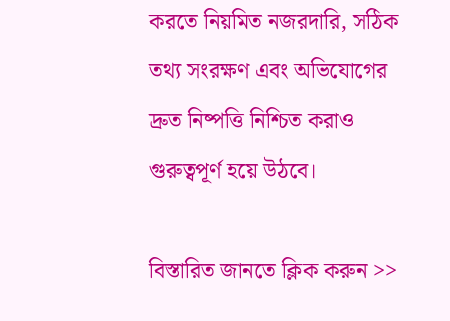করতে নিয়মিত নজরদারি, সঠিক তথ্য সংরক্ষণ এবং অভিযোগের দ্রুত নিষ্পত্তি নিশ্চিত করাও গুরুত্বপূর্ণ হয়ে উঠবে।

বিস্তারিত জানতে ক্লিক করুন >>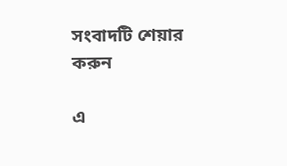সংবাদটি শেয়ার করুন

এ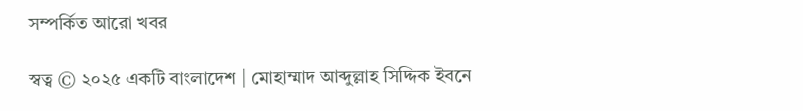সম্পর্কিত আরো খবর

স্বত্ব © ২০২৫ একটি বাংলাদেশ | মোহাম্মাদ আব্দুল্লাহ সিদ্দিক ইবনে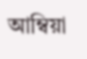আম্বিয়া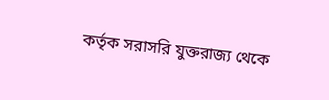কর্তৃক সরাসরি যুক্তরাজ্য থেকে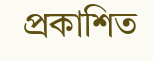প্রকাশিত